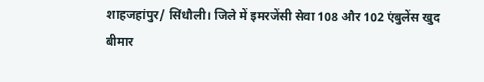शाहजहांपुर/ सिंधौली। जिले में इमरजेंसी सेवा 108 और 102 एंबुलेंस खुद बीमार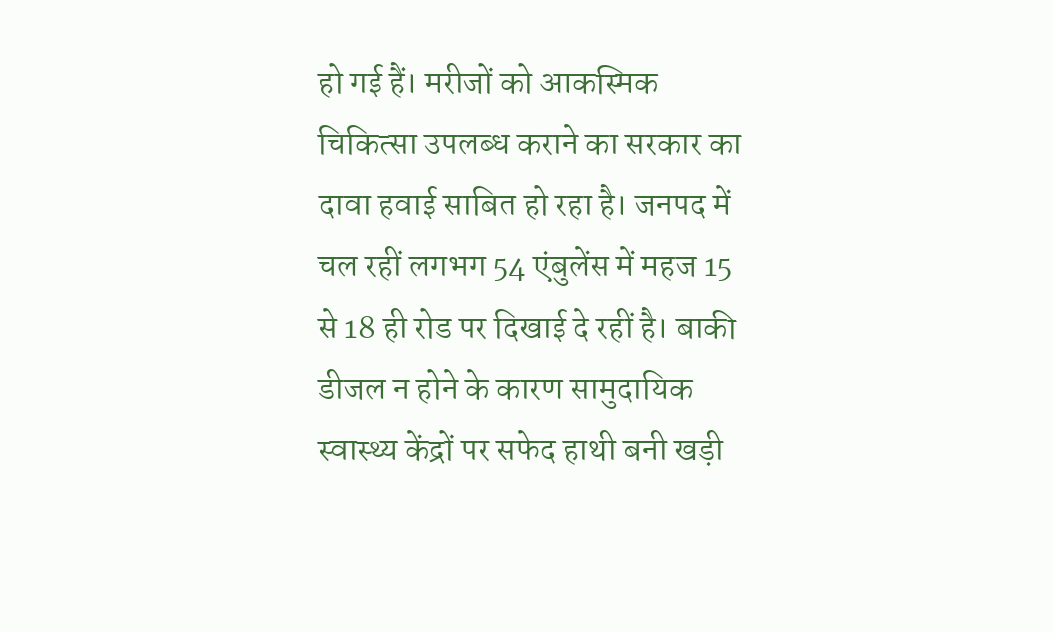हो गई हैं। मरीजों को आकस्मिक चिकित्सा उपलब्ध कराने का सरकार का दावा हवाई साबित हो रहा है। जनपद में चल रहीं लगभग 54 एंबुलेंस में महज 15 से 18 ही रोड पर दिखाई दे रहीं है। बाकी डीजल न होने के कारण सामुदायिक स्वास्थ्य केंद्रों पर सफेद हाथी बनी खड़ी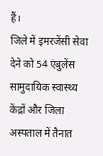हैं।
जिले में इमरजेंसी सेवा देने को 54 एंबुलेंस सामुदायिक स्वास्थ्य केंद्रों और जिला अस्पताल में तैनात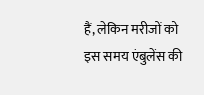हैं, लेकिन मरीजों को इस समय एंबुलेंस की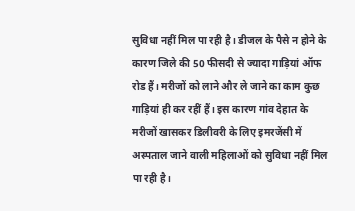सुविधा नहीं मिल पा रही है। डीजल के पैसे न होने के कारण जिले की 50 फीसदी से ज्यादा गाड़ियां ऑफ रोड हैं। मरीजों को लाने और ले जाने का काम कुछ गाड़ियां ही कर रहीं हैं। इस कारण गांव देहात के मरीजों खासकर डिलीवरी के लिए इमरजेंसी में अस्पताल जाने वाली महिलाओं को सुविधा नहीं मिल पा रही है।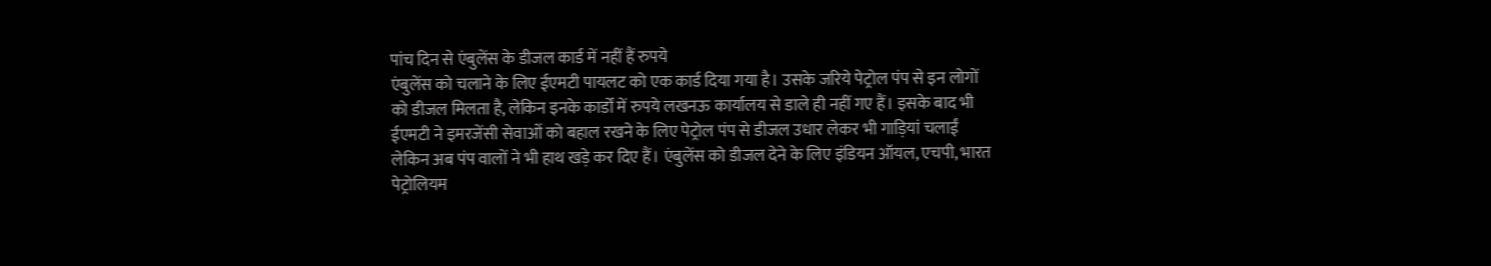पांच दिन से एंबुलेंस के डीजल कार्ड में नहीं हैं रुपये
एंबुलेंस को चलाने के लिए ईएमटी पायलट को एक कार्ड दिया गया है। उसके जरिये पेट्रोल पंप से इन लोगों को डीजल मिलता है, लेकिन इनके कार्डों में रुपये लखनऊ कार्यालय से डाले ही नहीं गए हैं। इसके बाद भी ईएमटी ने इमरजेंसी सेवाओं को बहाल रखने के लिए पेट्रोल पंप से डीजल उधार लेकर भी गाड़ियां चलाईं लेकिन अब पंप वालों ने भी हाथ खड़े कर दिए हैं। एंबुलेंस को डीजल देने के लिए इंडियन ऑयल, एचपी, भारत पेट्रोलियम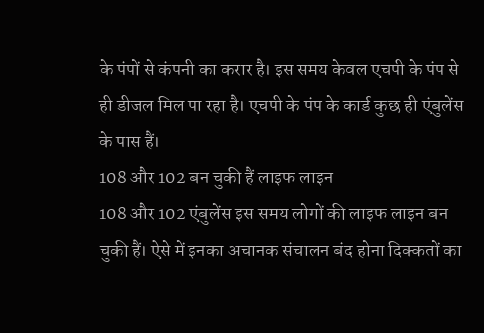के पंपों से कंपनी का करार है। इस समय केवल एचपी के पंप से ही डीजल मिल पा रहा है। एचपी के पंप के कार्ड कुछ ही एंबुलेंस के पास हैं।
108 और 102 बन चुकी हैं लाइफ लाइन
108 और 102 एंबुलेंस इस समय लोगों की लाइफ लाइन बन चुकी हैं। ऐसे में इनका अचानक संचालन बंद होना दिक्कतों का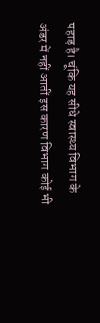पहाड़ है। चूंकि यह सीधे स्वास्थ्य विभाग के अंडर में नहीं आतीं इस कारण विभाग कोई भी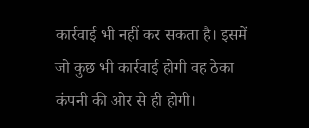कार्रवाई भी नहीं कर सकता है। इसमें जो कुछ भी कार्रवाई होगी वह ठेका कंपनी की ओर से ही होगी।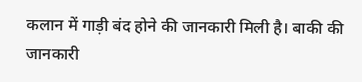कलान में गाड़ी बंद होने की जानकारी मिली है। बाकी की जानकारी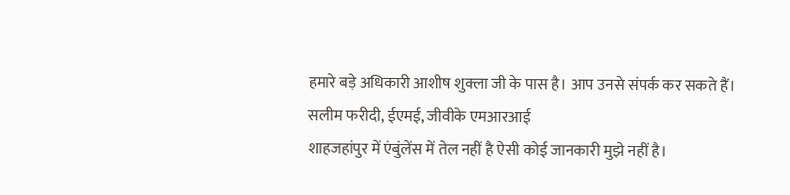हमारे बड़े अधिकारी आशीष शुक्ला जी के पास है। आप उनसे संपर्क कर सकते हैं।
सलीम फरीदी, ईएमई, जीवीके एमआरआई
शाहजहांपुर में एंबुंलेंस में तेल नहीं है ऐसी कोई जानकारी मुझे नहीं है।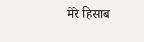मेरे हिसाब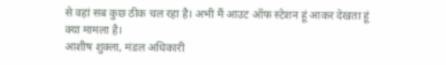से वहां सब कुछ ठीक चल रहा है। अभी मैं आउट ऑफ स्टेशन हूं आकर देखता हूं क्या मामला है।
आशीष शुक्ला, मंडल अधिकारी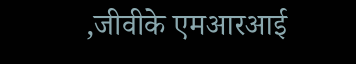,जीवीके एमआरआई